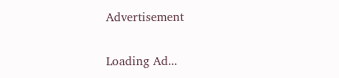Advertisement

Loading Ad...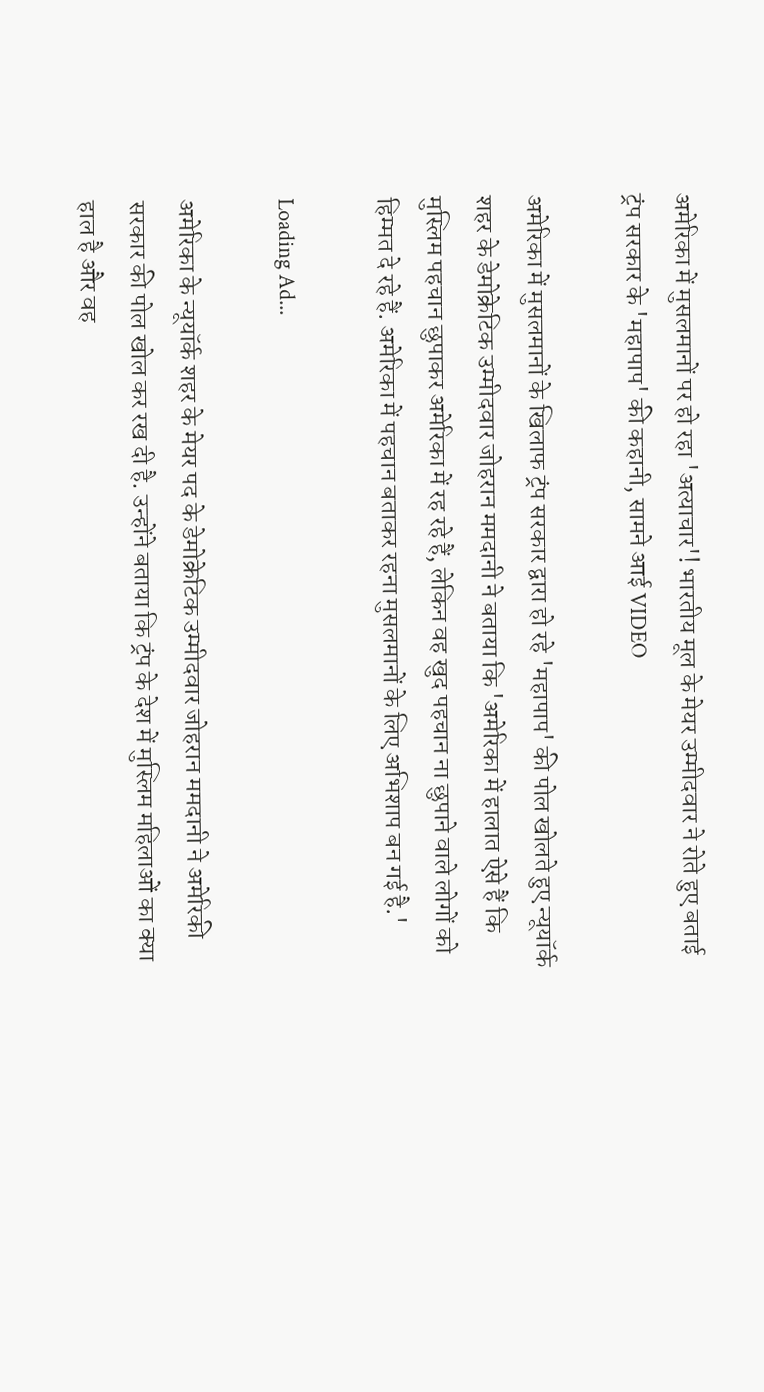अमेरिका में मुसलमानों पर हो रहा 'अत्याचार'! भारतीय मूल के मेयर उम्मीदवार ने रोते हुए बताई ट्रंप सरकार के 'महापाप' की कहानी, सामने आई VIDEO

अमेरिका में मुसलमानों के खिलाफ ट्रंप सरकार द्वारा हो रहे 'महापाप' की पोल खोलते हुए न्यूयॉर्क शहर के डेमोक्रेटिक उम्मीदवार जोहरान ममदानी ने बताया कि 'अमेरिका में हालात ऐसे हैं कि मुस्लिम पहचान छुपाकर अमेरिका में रह रहे हैं, लेकिन वह खुद पहचान ना छुपाने वाले लोगों को हिम्मत दे रहे हैं. अमेरिका में पहचान बताकर रहना मुसलमानों के लिए अभिशाप बन गई है.'

Loading Ad...

अमेरिका के न्यूयॉर्क शहर के मेयर पद के डेमोक्रेटिक उम्मीदवार जोहरान ममदानी ने अमेरिकी सरकार की पोल खोल कर रख दी है. उन्होंने बताया कि ट्रंप के देश में मुस्लिम महिलाओं का क्या हाल है और वह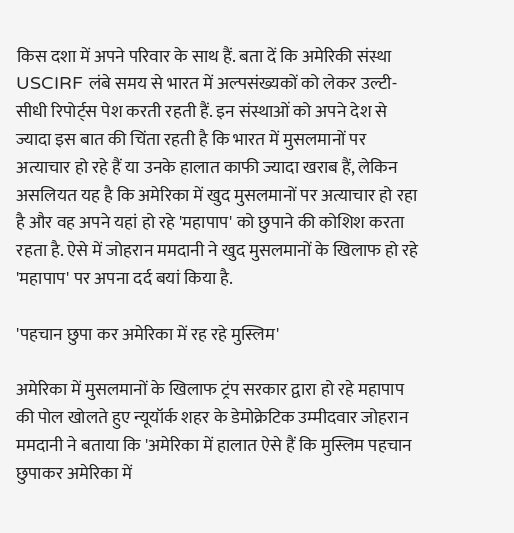किस दशा में अपने परिवार के साथ हैं. बता दें कि अमेरिकी संस्था USCIRF लंबे समय से भारत में अल्पसंख्यकों को लेकर उल्टी-सीधी रिपोर्ट्स पेश करती रहती हैं. इन संस्थाओं को अपने देश से ज्यादा इस बात की चिंता रहती है कि भारत में मुसलमानों पर अत्याचार हो रहे हैं या उनके हालात काफी ज्यादा खराब हैं, लेकिन असलियत यह है कि अमेरिका में खुद मुसलमानों पर अत्याचार हो रहा है और वह अपने यहां हो रहे 'महापाप' को छुपाने की कोशिश करता रहता है. ऐसे में जोहरान ममदानी ने खुद मुसलमानों के खिलाफ हो रहे 'महापाप' पर अपना दर्द बयां किया है.

'पहचान छुपा कर अमेरिका में रह रहे मुस्लिम'

अमेरिका में मुसलमानों के खिलाफ ट्रंप सरकार द्वारा हो रहे महापाप की पोल खोलते हुए न्यूयॉर्क शहर के डेमोक्रेटिक उम्मीदवार जोहरान ममदानी ने बताया कि 'अमेरिका में हालात ऐसे हैं कि मुस्लिम पहचान छुपाकर अमेरिका में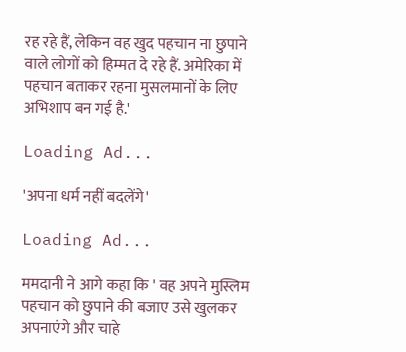रह रहे हैं, लेकिन वह खुद पहचान ना छुपाने वाले लोगों को हिम्मत दे रहे हैं. अमेरिका में पहचान बताकर रहना मुसलमानों के लिए अभिशाप बन गई है.'

Loading Ad...

'अपना धर्म नहीं बदलेंगे'

Loading Ad...

ममदानी ने आगे कहा कि ' वह अपने मुस्लिम पहचान को छुपाने की बजाए उसे खुलकर अपनाएंगे और चाहे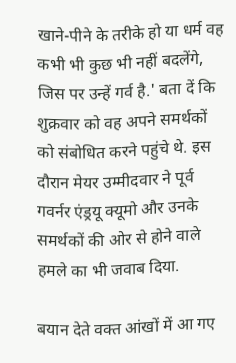खाने-पीने के तरीके हो या धर्म वह कभी भी कुछ भी नहीं बदलेंगे, जिस पर उन्हें गर्व है.' बता दें कि शुक्रवार को वह अपने समर्थकों को संबोधित करने पहुंचे थे. इस दौरान मेयर उम्मीदवार ने पूर्व गवर्नर एंड्रयू क्यूमो और उनके समर्थकों की ओर से होने वाले हमले का भी जवाब दिया.

बयान देते वक्त आंखों में आ गए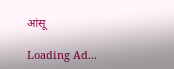आंसू

Loading Ad...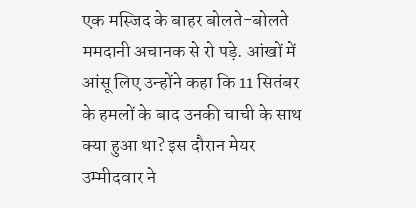एक मस्जिद के बाहर बोलते-बोलते ममदानी अचानक से रो पड़े. आंखों में आंसू लिए उन्होंने कहा कि 11 सितंबर के हमलों के बाद उनकी चाची के साथ क्या हुआ था? इस दौरान मेयर उम्मीदवार ने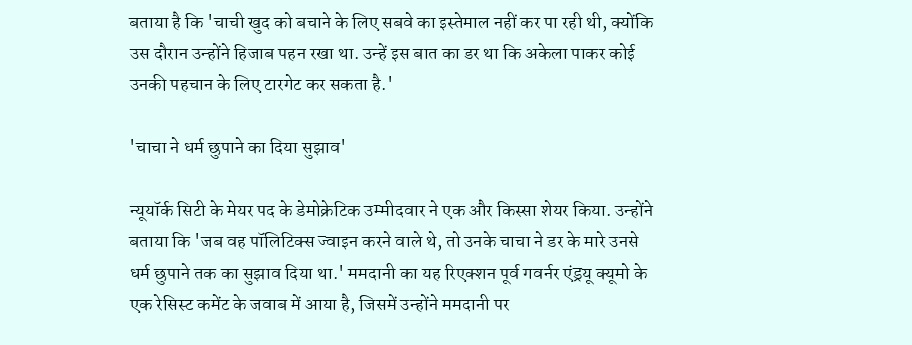बताया है कि 'चाची खुद को बचाने के लिए सबवे का इस्तेमाल नहीं कर पा रही थी, क्योंकि उस दौरान उन्होंने हिजाब पहन रखा था. उन्हें इस बात का डर था कि अकेला पाकर कोई उनकी पहचान के लिए टारगेट कर सकता है.'

'चाचा ने धर्म छुपाने का दिया सुझाव'

न्यूयॉर्क सिटी के मेयर पद के डेमोक्रेटिक उम्मीदवार ने एक और किस्सा शेयर किया. उन्होंने बताया कि 'जब वह पॉलिटिक्स ज्वाइन करने वाले थे, तो उनके चाचा ने डर के मारे उनसे धर्म छुपाने तक का सुझाव दिया था.' ममदानी का यह रिएक्शन पूर्व गवर्नर एंड्रयू क्यूमो के एक रेसिस्ट कमेंट के जवाब में आया है, जिसमें उन्होंने ममदानी पर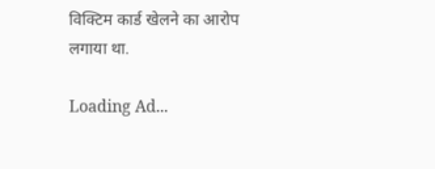विक्टिम कार्ड खेलने का आरोप लगाया था.

Loading Ad...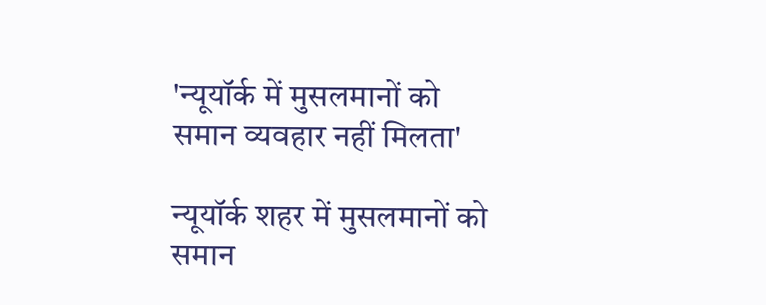'न्यूयॉर्क में मुसलमानों को समान व्यवहार नहीं मिलता'

न्यूयॉर्क शहर में मुसलमानों को समान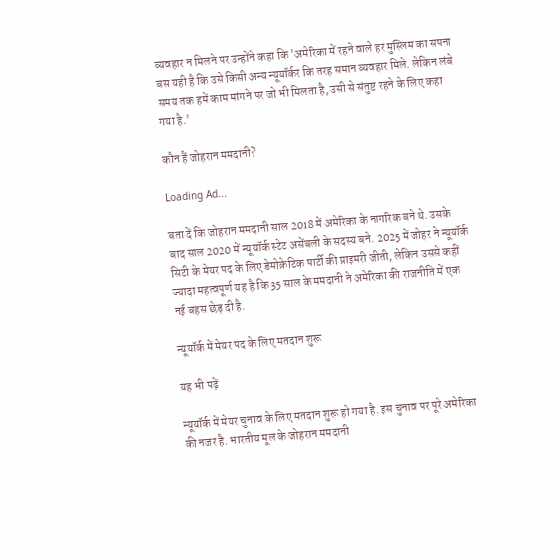व्यवहार न मिलने पर उन्होंने कहा कि 'अमेरिका में रहने वाले हर मुस्लिम का सपना बस यही है कि उसे किसी अन्य न्यूयॉर्कर कि तरह समान व्यवहार मिले. लेकिन लंबे समय तक हमें काम मांगने पर जो भी मिलता है, उसी से संतुष्ट रहने के लिए कहा गया है.'

कौन हैं जोहरान ममदानी?

Loading Ad...

बता दें कि जोहरान ममदानी साल 2018 में अमेरिका के नागरिक बने थे. उसके बाद साल 2020 में न्यूयॉर्क स्टेट असेंबली के सदस्य बने. 2025 में जोहर ने न्यूयॉर्क सिटी के मेयर पद के लिए डेमोक्रेटिक पार्टी की प्राइमरी जीती, लेकिन उससे कहीं ज्यादा महत्वपूर्ण यह है कि 35 साल के ममदानी ने अमेरिका की राजनीति में एक नई बहस छेड़ दी है.

न्यूयॉर्क में मेयर पद के लिए मतदान शुरू

यह भी पढ़ें

न्यूयॉर्क में मेयर चुनाव के लिए मतदान शुरू हो गया है. इस चुनाव पर पूरे अमेरिका की नजर है. भारतीय मूल के जोहरान ममदानी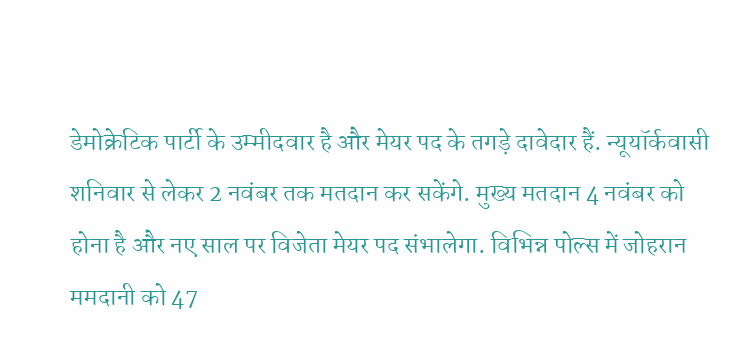डेमोक्रेटिक पार्टी के उम्मीदवार है और मेयर पद के तगड़े दावेदार हैं. न्यूयॉर्कवासी शनिवार से लेकर 2 नवंबर तक मतदान कर सकेंगे. मुख्य मतदान 4 नवंबर को होना है और नए साल पर विजेता मेयर पद संभालेगा. विभिन्न पोल्स में जोहरान ममदानी को 47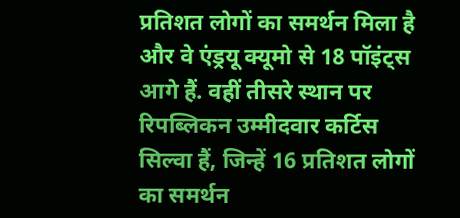प्रतिशत लोगों का समर्थन मिला है और वे एंड्रयू क्यूमो से 18 पॉइंट्स आगे हैं. वहीं तीसरे स्थान पर रिपब्लिकन उम्मीदवार कर्टिस सिल्वा हैं, जिन्हें 16 प्रतिशत लोगों का समर्थन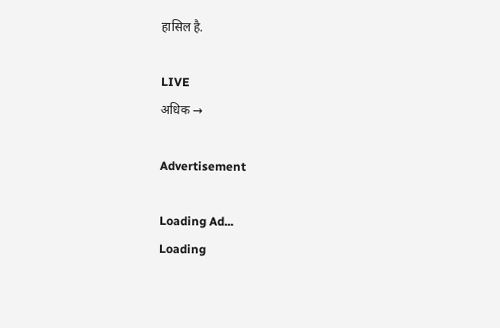हासिल है.

LIVE
अधिक →

Advertisement

Loading Ad...
Loading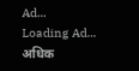Ad...
Loading Ad...
अधिक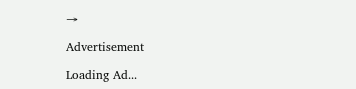→

Advertisement

Loading Ad...